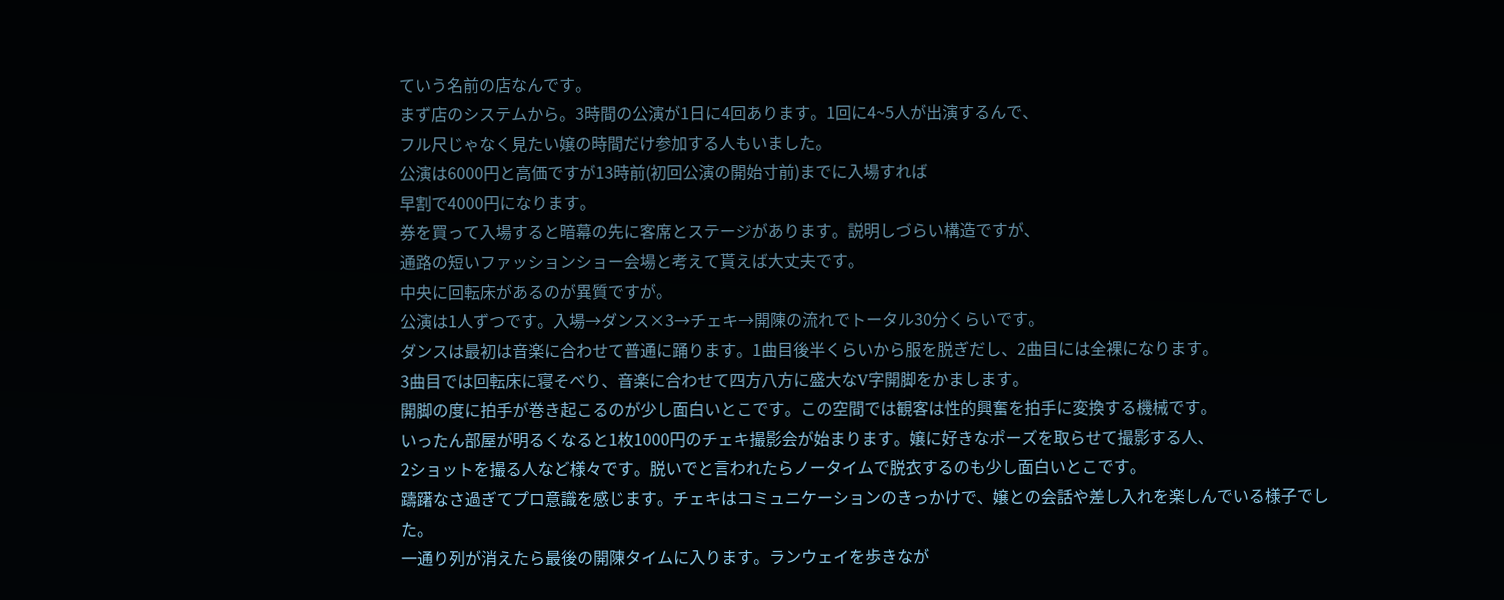ていう名前の店なんです。
まず店のシステムから。3時間の公演が1日に4回あります。1回に4~5人が出演するんで、
フル尺じゃなく見たい嬢の時間だけ参加する人もいました。
公演は6000円と高価ですが13時前(初回公演の開始寸前)までに入場すれば
早割で4000円になります。
券を買って入場すると暗幕の先に客席とステージがあります。説明しづらい構造ですが、
通路の短いファッションショー会場と考えて貰えば大丈夫です。
中央に回転床があるのが異質ですが。
公演は1人ずつです。入場→ダンス×3→チェキ→開陳の流れでトータル30分くらいです。
ダンスは最初は音楽に合わせて普通に踊ります。1曲目後半くらいから服を脱ぎだし、2曲目には全裸になります。
3曲目では回転床に寝そべり、音楽に合わせて四方八方に盛大なV字開脚をかまします。
開脚の度に拍手が巻き起こるのが少し面白いとこです。この空間では観客は性的興奮を拍手に変換する機械です。
いったん部屋が明るくなると1枚1000円のチェキ撮影会が始まります。嬢に好きなポーズを取らせて撮影する人、
2ショットを撮る人など様々です。脱いでと言われたらノータイムで脱衣するのも少し面白いとこです。
躊躇なさ過ぎてプロ意識を感じます。チェキはコミュニケーションのきっかけで、嬢との会話や差し入れを楽しんでいる様子でした。
一通り列が消えたら最後の開陳タイムに入ります。ランウェイを歩きなが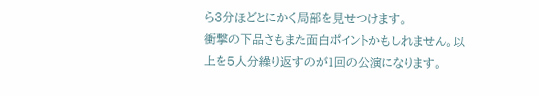ら3分ほどとにかく局部を見せつけます。
衝撃の下品さもまた面白ポイントかもしれません。以上を5人分繰り返すのが1回の公演になります。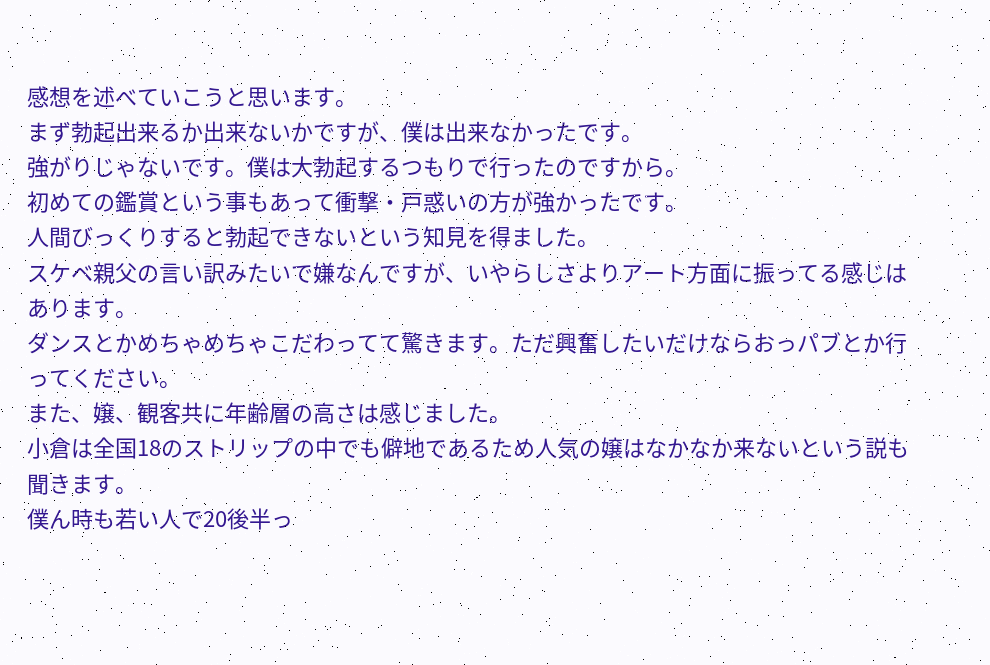感想を述べていこうと思います。
まず勃起出来るか出来ないかですが、僕は出来なかったです。
強がりじゃないです。僕は大勃起するつもりで行ったのですから。
初めての鑑賞という事もあって衝撃・戸惑いの方が強かったです。
人間びっくりすると勃起できないという知見を得ました。
スケベ親父の言い訳みたいで嫌なんですが、いやらしさよりアート方面に振ってる感じはあります。
ダンスとかめちゃめちゃこだわってて驚きます。ただ興奮したいだけならおっパブとか行ってください。
また、嬢、観客共に年齢層の高さは感じました。
小倉は全国18のストリップの中でも僻地であるため人気の嬢はなかなか来ないという説も聞きます。
僕ん時も若い人で20後半っ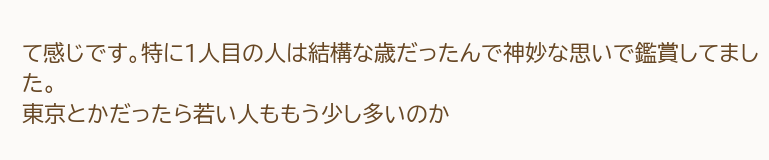て感じです。特に1人目の人は結構な歳だったんで神妙な思いで鑑賞してました。
東京とかだったら若い人ももう少し多いのか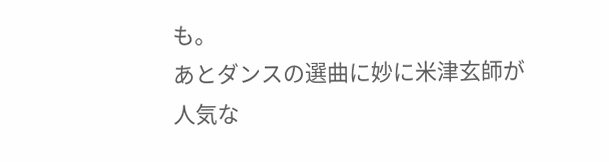も。
あとダンスの選曲に妙に米津玄師が人気な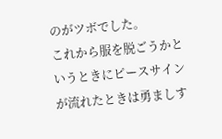のがツボでした。
これから服を脱ごうかというときにピースサインが流れたときは勇ましす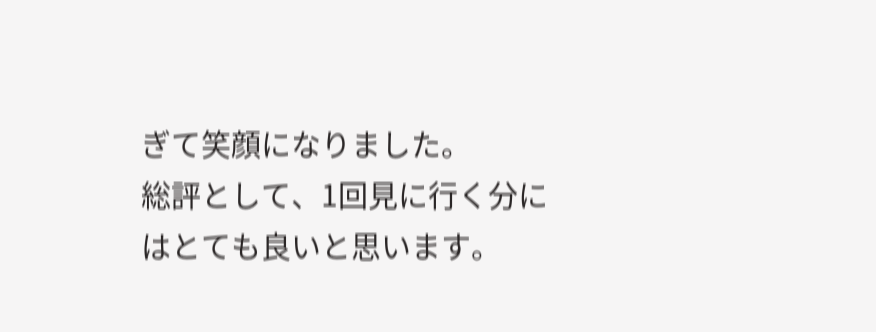ぎて笑顔になりました。
総評として、1回見に行く分にはとても良いと思います。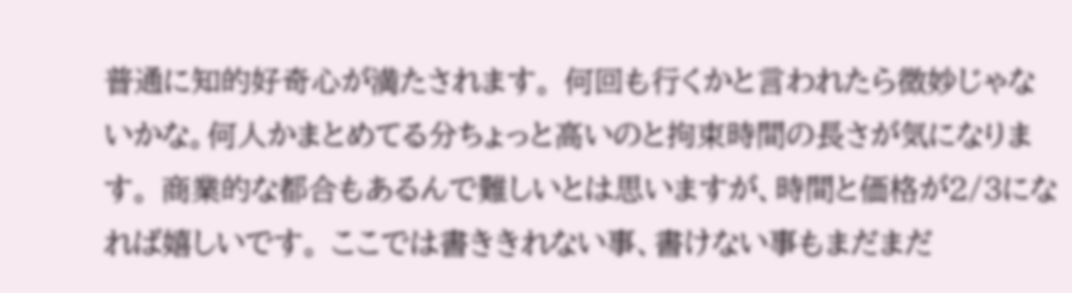普通に知的好奇心が満たされます。 何回も行くかと言われたら微妙じゃないかな。何人かまとめてる分ちょっと高いのと拘束時間の長さが気になります。 商業的な都合もあるんで難しいとは思いますが、時間と価格が2/3になれば嬉しいです。 ここでは書ききれない事、書けない事もまだまだ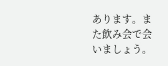あります。また飲み会で会いましょう。